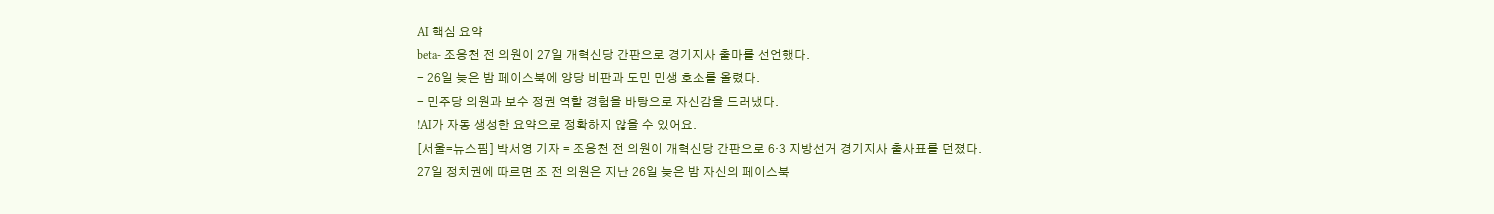AI 핵심 요약
beta- 조응천 전 의원이 27일 개혁신당 간판으로 경기지사 출마를 선언했다.
- 26일 늦은 밤 페이스북에 양당 비판과 도민 민생 호소를 올렸다.
- 민주당 의원과 보수 정권 역할 경험을 바탕으로 자신감을 드러냈다.
!AI가 자동 생성한 요약으로 정확하지 않을 수 있어요.
[서울=뉴스핌] 박서영 기자 = 조응천 전 의원이 개혁신당 간판으로 6·3 지방선거 경기지사 출사표를 던졌다.
27일 정치권에 따르면 조 전 의원은 지난 26일 늦은 밤 자신의 페이스북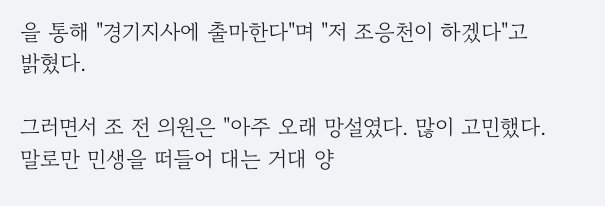을 통해 "경기지사에 출마한다"며 "저 조응천이 하겠다"고 밝혔다.

그러면서 조 전 의원은 "아주 오래 망설였다. 많이 고민했다. 말로만 민생을 떠들어 대는 거대 양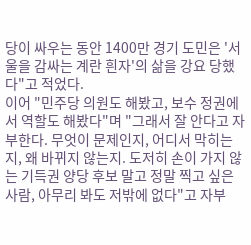당이 싸우는 동안 1400만 경기 도민은 '서울을 감싸는 계란 흰자'의 삶을 강요 당했다"고 적었다.
이어 "민주당 의원도 해봤고, 보수 정권에서 역할도 해봤다"며 "그래서 잘 안다고 자부한다. 무엇이 문제인지, 어디서 막히는지, 왜 바뀌지 않는지. 도저히 손이 가지 않는 기득권 양당 후보 말고 정말 찍고 싶은 사람, 아무리 봐도 저밖에 없다"고 자부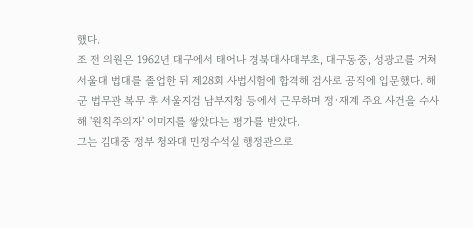했다.
조 전 의원은 1962년 대구에서 태어나 경북대사대부초, 대구동중, 성광고를 거쳐 서울대 법대를 졸업한 뒤 제28회 사법시험에 합격해 검사로 공직에 입문했다. 해군 법무관 복무 후 서울지검 남부지청 등에서 근무하며 정·재계 주요 사건을 수사해 '원칙주의자' 이미지를 쌓았다는 평가를 받았다.
그는 김대중 정부 청와대 민정수석실 행정관으로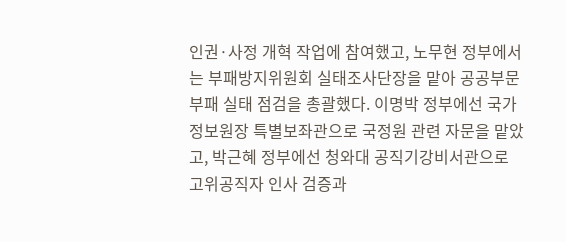인권·사정 개혁 작업에 참여했고, 노무현 정부에서는 부패방지위원회 실태조사단장을 맡아 공공부문 부패 실태 점검을 총괄했다. 이명박 정부에선 국가정보원장 특별보좌관으로 국정원 관련 자문을 맡았고, 박근혜 정부에선 청와대 공직기강비서관으로 고위공직자 인사 검증과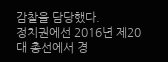감찰을 담당했다.
정치권에선 2016년 제20대 총선에서 경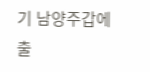기 남양주갑에 출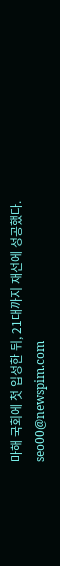마해 국회에 첫 입성한 뒤, 21대까지 재선에 성공했다.
seo00@newspim.com